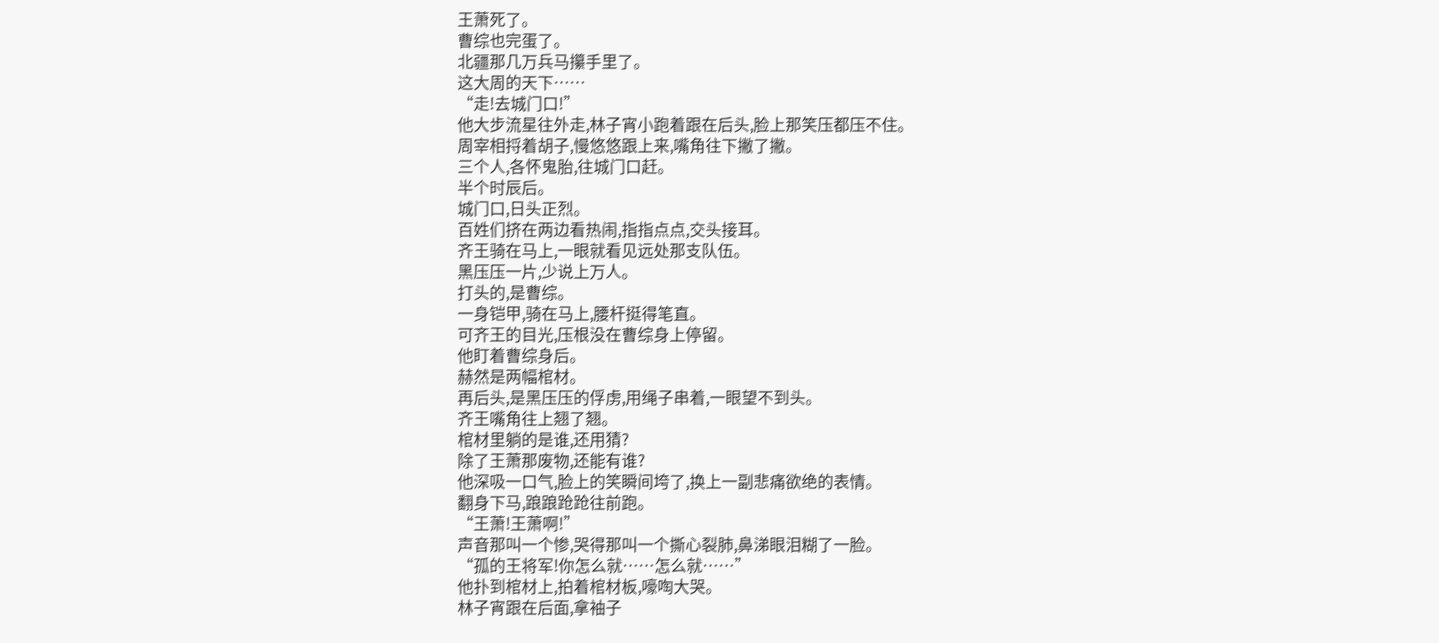王萧死了。
曹综也完蛋了。
北疆那几万兵马攥手里了。
这大周的天下……
“走!去城门口!”
他大步流星往外走,林子宵小跑着跟在后头,脸上那笑压都压不住。
周宰相捋着胡子,慢悠悠跟上来,嘴角往下撇了撇。
三个人,各怀鬼胎,往城门口赶。
半个时辰后。
城门口,日头正烈。
百姓们挤在两边看热闹,指指点点,交头接耳。
齐王骑在马上,一眼就看见远处那支队伍。
黑压压一片,少说上万人。
打头的,是曹综。
一身铠甲,骑在马上,腰杆挺得笔直。
可齐王的目光,压根没在曹综身上停留。
他盯着曹综身后。
赫然是两幅棺材。
再后头,是黑压压的俘虏,用绳子串着,一眼望不到头。
齐王嘴角往上翘了翘。
棺材里躺的是谁,还用猜?
除了王萧那废物,还能有谁?
他深吸一口气,脸上的笑瞬间垮了,换上一副悲痛欲绝的表情。
翻身下马,踉踉跄跄往前跑。
“王萧!王萧啊!”
声音那叫一个惨,哭得那叫一个撕心裂肺,鼻涕眼泪糊了一脸。
“孤的王将军!你怎么就……怎么就……”
他扑到棺材上,拍着棺材板,嚎啕大哭。
林子宵跟在后面,拿袖子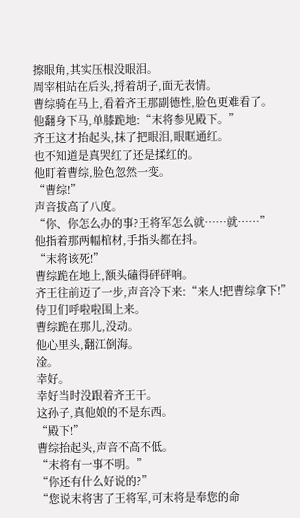擦眼角,其实压根没眼泪。
周宰相站在后头,捋着胡子,面无表情。
曹综骑在马上,看着齐王那副德性,脸色更难看了。
他翻身下马,单膝跪地:“末将参见殿下。”
齐王这才抬起头,抹了把眼泪,眼眶通红。
也不知道是真哭红了还是揉红的。
他盯着曹综,脸色忽然一变。
“曹综!”
声音拔高了八度。
“你、你怎么办的事?王将军怎么就……就……”
他指着那两幅棺材,手指头都在抖。
“末将该死!”
曹综跪在地上,额头磕得砰砰响。
齐王往前迈了一步,声音冷下来:“来人!把曹综拿下!”
侍卫们呼啦啦围上来。
曹综跪在那儿,没动。
他心里头,翻江倒海。
淦。
幸好。
幸好当时没跟着齐王干。
这孙子,真他娘的不是东西。
“殿下!”
曹综抬起头,声音不高不低。
“末将有一事不明。”
“你还有什么好说的?”
“您说末将害了王将军,可末将是奉您的命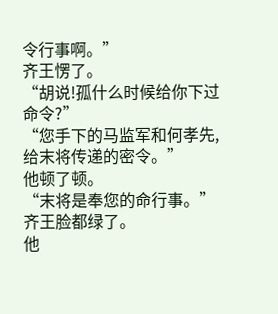令行事啊。”
齐王愣了。
“胡说!孤什么时候给你下过命令?”
“您手下的马监军和何孝先,给末将传递的密令。”
他顿了顿。
“末将是奉您的命行事。”
齐王脸都绿了。
他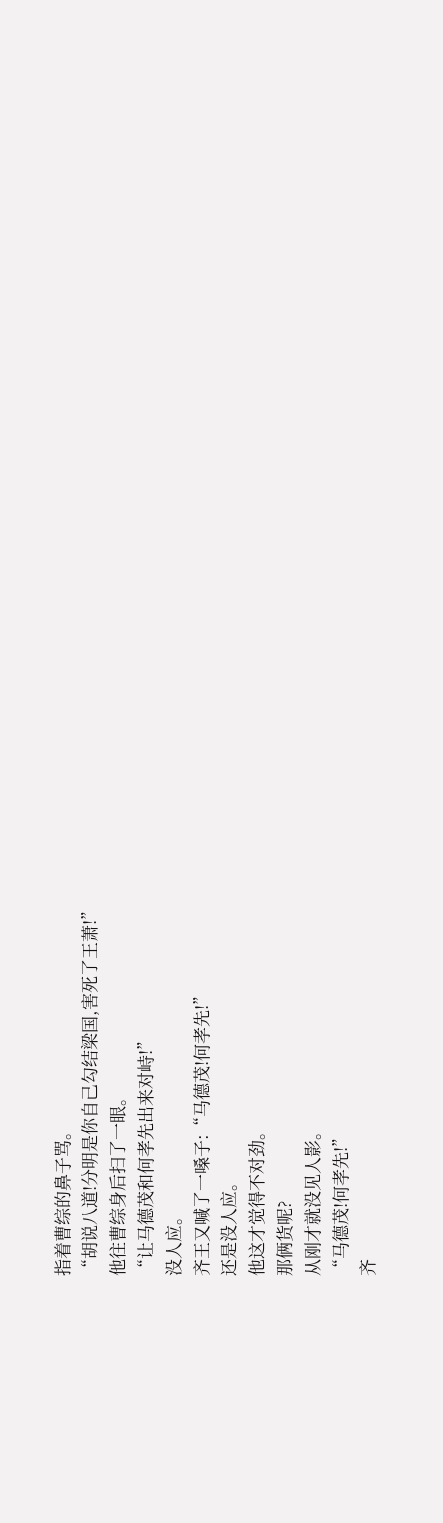指着曹综的鼻子骂。
“胡说八道!分明是你自己勾结梁国,害死了王萧!”
他往曹综身后扫了一眼。
“让马德茂和何孝先出来对峙!”
没人应。
齐王又喊了一嗓子:“马德茂!何孝先!”
还是没人应。
他这才觉得不对劲。
那俩货呢?
从刚才就没见人影。
“马德茂!何孝先!”
齐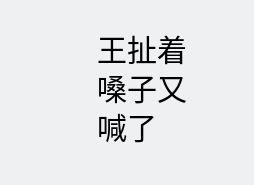王扯着嗓子又喊了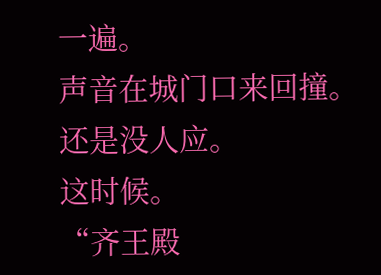一遍。
声音在城门口来回撞。
还是没人应。
这时候。
“齐王殿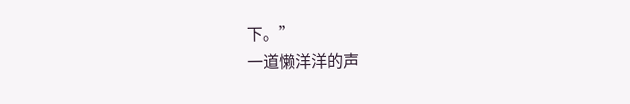下。”
一道懒洋洋的声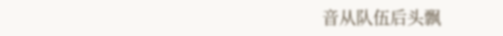音从队伍后头飘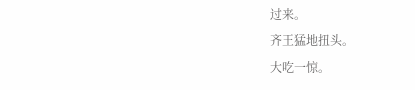过来。
齐王猛地扭头。
大吃一惊。